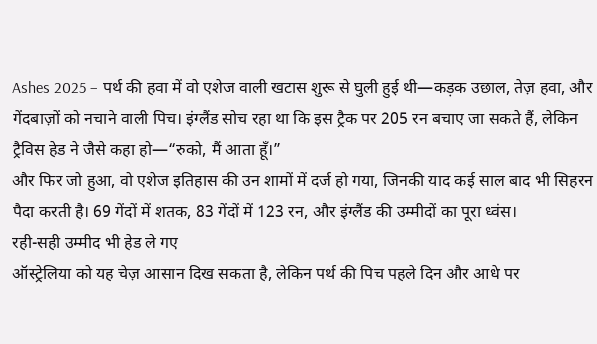Ashes 2025 – पर्थ की हवा में वो एशेज वाली खटास शुरू से घुली हुई थी—कड़क उछाल, तेज़ हवा, और गेंदबाज़ों को नचाने वाली पिच। इंग्लैंड सोच रहा था कि इस ट्रैक पर 205 रन बचाए जा सकते हैं, लेकिन ट्रैविस हेड ने जैसे कहा हो—“रुको, मैं आता हूँ।”
और फिर जो हुआ, वो एशेज इतिहास की उन शामों में दर्ज हो गया, जिनकी याद कई साल बाद भी सिहरन पैदा करती है। 69 गेंदों में शतक, 83 गेंदों में 123 रन, और इंग्लैंड की उम्मीदों का पूरा ध्वंस।
रही-सही उम्मीद भी हेड ले गए
ऑस्ट्रेलिया को यह चेज़ आसान दिख सकता है, लेकिन पर्थ की पिच पहले दिन और आधे पर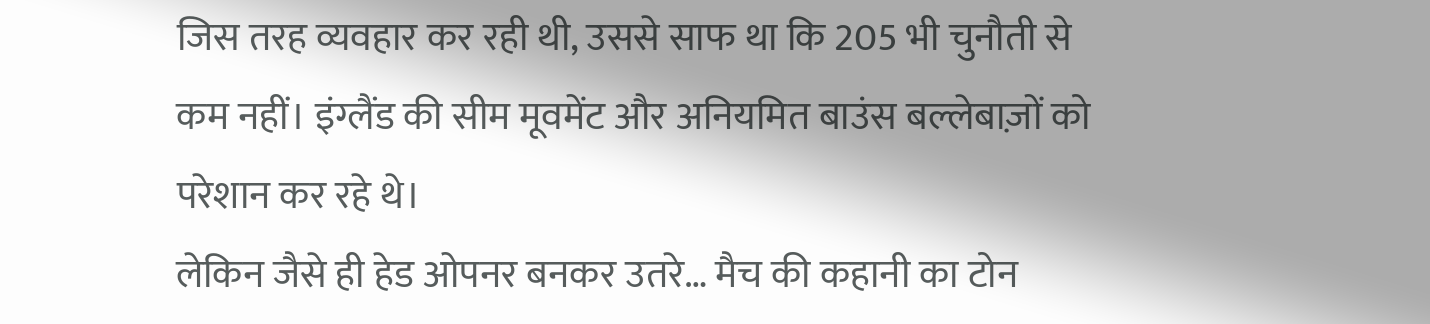जिस तरह व्यवहार कर रही थी, उससे साफ था कि 205 भी चुनौती से कम नहीं। इंग्लैंड की सीम मूवमेंट और अनियमित बाउंस बल्लेबाज़ों को परेशान कर रहे थे।
लेकिन जैसे ही हेड ओपनर बनकर उतरे… मैच की कहानी का टोन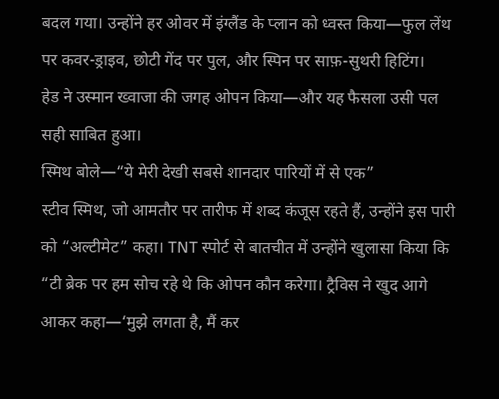बदल गया। उन्होंने हर ओवर में इंग्लैंड के प्लान को ध्वस्त किया—फुल लेंथ पर कवर-ड्राइव, छोटी गेंद पर पुल, और स्पिन पर साफ़-सुथरी हिटिंग।
हेड ने उस्मान ख्वाजा की जगह ओपन किया—और यह फैसला उसी पल सही साबित हुआ।
स्मिथ बोले—“ये मेरी देखी सबसे शानदार पारियों में से एक”
स्टीव स्मिथ, जो आमतौर पर तारीफ में शब्द कंजूस रहते हैं, उन्होंने इस पारी को “अल्टीमेट” कहा। TNT स्पोर्ट से बातचीत में उन्होंने खुलासा किया कि
“टी ब्रेक पर हम सोच रहे थे कि ओपन कौन करेगा। ट्रैविस ने खुद आगे आकर कहा—‘मुझे लगता है, मैं कर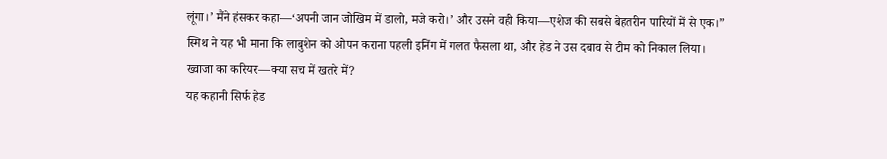लूंगा।’ मैंने हंसकर कहा—‘अपनी जान जोखिम में डालो, मजे करो।’ और उसने वही किया—एशेज की सबसे बेहतरीन पारियों में से एक।”
स्मिथ ने यह भी माना कि लाबुशेन को ओपन कराना पहली इनिंग में गलत फैसला था, और हेड ने उस दबाव से टीम को निकाल लिया।
ख्वाजा का करियर—क्या सच में खतरे में?
यह कहानी सिर्फ हेड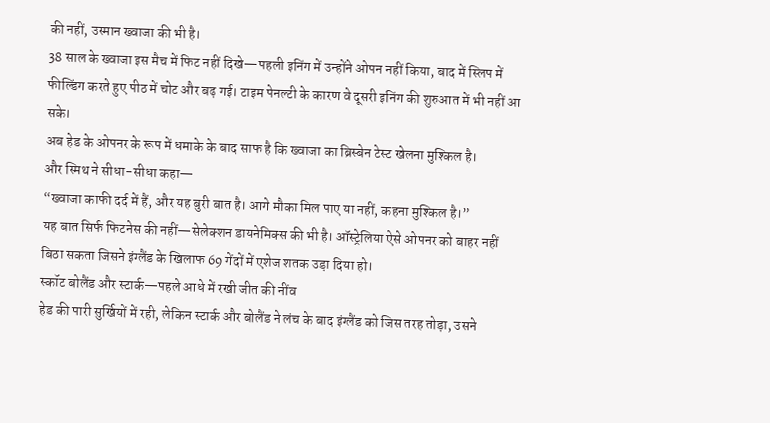की नहीं, उस्मान ख्वाजा की भी है।
38 साल के ख्वाजा इस मैच में फिट नहीं दिखे—पहली इनिंग में उन्होंने ओपन नहीं किया, बाद में स्लिप में फील्डिंग करते हुए पीठ में चोट और बढ़ गई। टाइम पेनल्टी के कारण वे दूसरी इनिंग की शुरुआत में भी नहीं आ सके।
अब हेड के ओपनर के रूप में धमाके के बाद साफ है कि ख्वाजा का ब्रिस्बेन टेस्ट खेलना मुश्किल है।
और स्मिथ ने सीधा-सीधा कहा—
“ख्वाजा काफी दर्द में हैं, और यह बुरी बात है। आगे मौका मिल पाए या नहीं, कहना मुश्किल है।”
यह बात सिर्फ फिटनेस की नहीं—सेलेक्शन डायनेमिक्स की भी है। ऑस्ट्रेलिया ऐसे ओपनर को बाहर नहीं बिठा सकता जिसने इंग्लैंड के खिलाफ 69 गेंदों में एशेज शतक उड़ा दिया हो।
स्कॉट बोलैंड और स्टार्क—पहले आधे में रखी जीत की नींव
हेड की पारी सुर्खियों में रही, लेकिन स्टार्क और बोलैंड ने लंच के बाद इंग्लैंड को जिस तरह तोड़ा, उसने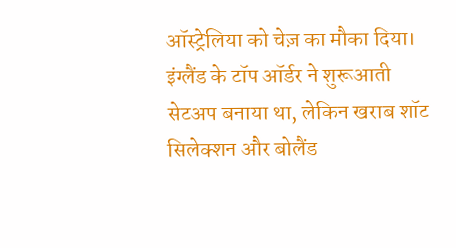ऑस्ट्रेलिया को चेज़ का मौका दिया।
इंग्लैंड के टॉप ऑर्डर ने शुरूआती सेटअप बनाया था, लेकिन खराब शॉट सिलेक्शन और बोलैंड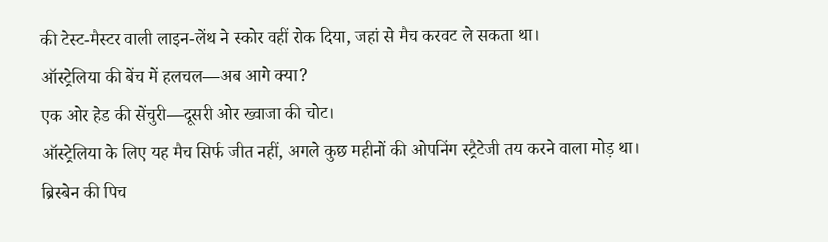की टेस्ट-मैस्टर वाली लाइन-लेंथ ने स्कोर वहीं रोक दिया, जहां से मैच करवट ले सकता था।
ऑस्ट्रेलिया की बेंच में हलचल—अब आगे क्या?
एक ओर हेड की सेंचुरी—दूसरी ओर ख्वाजा की चोट।
ऑस्ट्रेलिया के लिए यह मैच सिर्फ जीत नहीं, अगले कुछ महीनों की ओपनिंग स्ट्रैटेजी तय करने वाला मोड़ था।
ब्रिस्बेन की पिच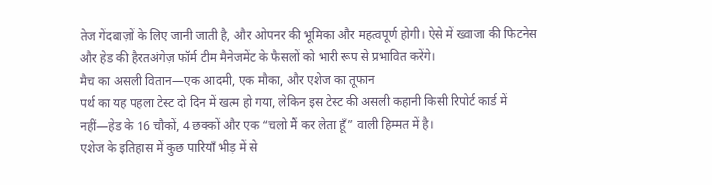तेज गेंदबाज़ों के लिए जानी जाती है, और ओपनर की भूमिका और महत्वपूर्ण होगी। ऐसे में ख्वाजा की फिटनेस और हेड की हैरतअंगेज़ फॉर्म टीम मैनेजमेंट के फैसलों को भारी रूप से प्रभावित करेंगे।
मैच का असली वितान—एक आदमी, एक मौका, और एशेज का तूफान
पर्थ का यह पहला टेस्ट दो दिन में खत्म हो गया, लेकिन इस टेस्ट की असली कहानी किसी रिपोर्ट कार्ड में नहीं—हेड के 16 चौकों, 4 छक्कों और एक “चलो मैं कर लेता हूँ” वाली हिम्मत में है।
एशेज के इतिहास में कुछ पारियाँ भीड़ में से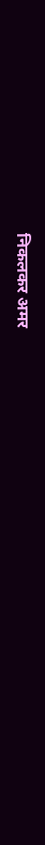निकलकर अमर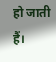हो जाती हैं।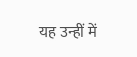यह उन्हीं में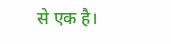से एक है।